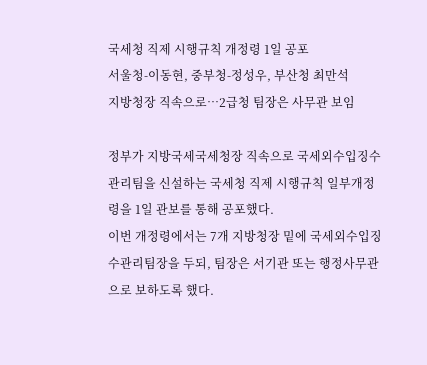국세청 직제 시행규칙 개정령 1일 공포
서울청-이동현, 중부청-정성우, 부산청 최만석
지방청장 직속으로…2급청 팀장은 사무관 보임

정부가 지방국세국세청장 직속으로 국세외수입징수관리팀을 신설하는 국세청 직제 시행규칙 일부개정령을 1일 관보를 통해 공포했다.
이번 개정령에서는 7개 지방청장 밑에 국세외수입징수관리팀장을 두되, 팀장은 서기관 또는 행정사무관으로 보하도록 했다.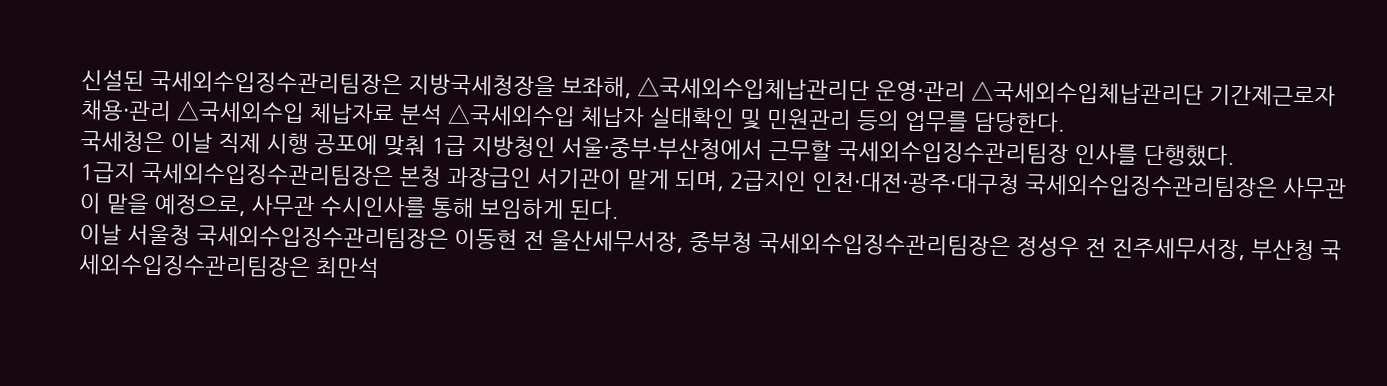신설된 국세외수입징수관리팀장은 지방국세청장을 보좌해, △국세외수입체납관리단 운영·관리 △국세외수입체납관리단 기간제근로자 채용·관리 △국세외수입 체납자료 분석 △국세외수입 체납자 실태확인 및 민원관리 등의 업무를 담당한다.
국세청은 이날 직제 시행 공포에 맞춰 1급 지방청인 서울·중부·부산청에서 근무할 국세외수입징수관리팀장 인사를 단행했다.
1급지 국세외수입징수관리팀장은 본청 과장급인 서기관이 맡게 되며, 2급지인 인천·대전·광주·대구청 국세외수입징수관리팀장은 사무관이 맡을 예정으로, 사무관 수시인사를 통해 보임하게 된다.
이날 서울청 국세외수입징수관리팀장은 이동현 전 울산세무서장, 중부청 국세외수입징수관리팀장은 정성우 전 진주세무서장, 부산청 국세외수입징수관리팀장은 최만석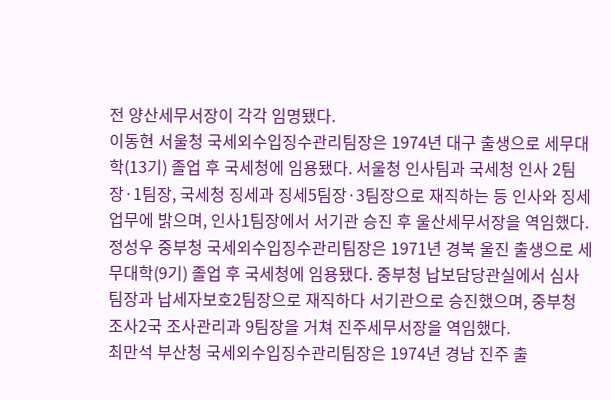전 양산세무서장이 각각 임명됐다.
이동현 서울청 국세외수입징수관리팀장은 1974년 대구 출생으로 세무대학(13기) 졸업 후 국세청에 임용됐다. 서울청 인사팀과 국세청 인사 2팀장·1팀장, 국세청 징세과 징세5팀장·3팀장으로 재직하는 등 인사와 징세 업무에 밝으며, 인사1팀장에서 서기관 승진 후 울산세무서장을 역임했다.
정성우 중부청 국세외수입징수관리팀장은 1971년 경북 울진 출생으로 세무대학(9기) 졸업 후 국세청에 임용됐다. 중부청 납보담당관실에서 심사팀장과 납세자보호2팀장으로 재직하다 서기관으로 승진했으며, 중부청 조사2국 조사관리과 9팀장을 거쳐 진주세무서장을 역임했다.
최만석 부산청 국세외수입징수관리팀장은 1974년 경남 진주 출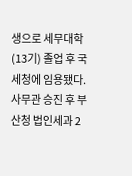생으로 세무대학(13기) 졸업 후 국세청에 임용됐다. 사무관 승진 후 부산청 법인세과 2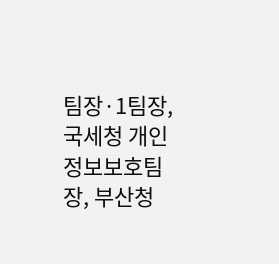팀장·1팀장, 국세청 개인정보보호팀장, 부산청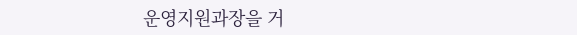운영지원과장을 거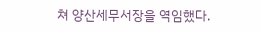쳐 양산세무서장을 역임했다.